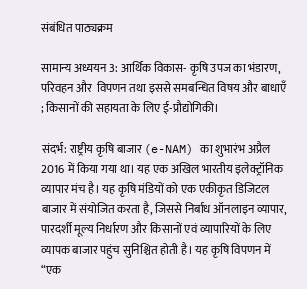संबंधित पाठ्यक्रम

सामान्य अध्ययन 3: आर्थिक विकास- कृषि उपज का भंडारण, परिवहन और  विपणन तथा इससे समबन्धित विषय और बाधाएँ ; किसानों की सहायता के लिए ई-प्रौद्योगिकी।

संदर्भ: राष्ट्रीय कृषि बाजार (e-NAM) का शुभारंभ अप्रैल 2016 में किया गया था। यह एक अखिल भारतीय इलेक्ट्रॉनिक व्यापार मंच है। यह कृषि मंडियों को एक एकीकृत डिजिटल बाजार में संयोजित करता है, जिससे निर्बाध ऑनलाइन व्यापार, पारदर्शी मूल्य निर्धारण और किसानों एवं व्यापारियों के लिए व्यापक बाजार पहुंच सुनिश्चित होती है। यह कृषि विपणन में “एक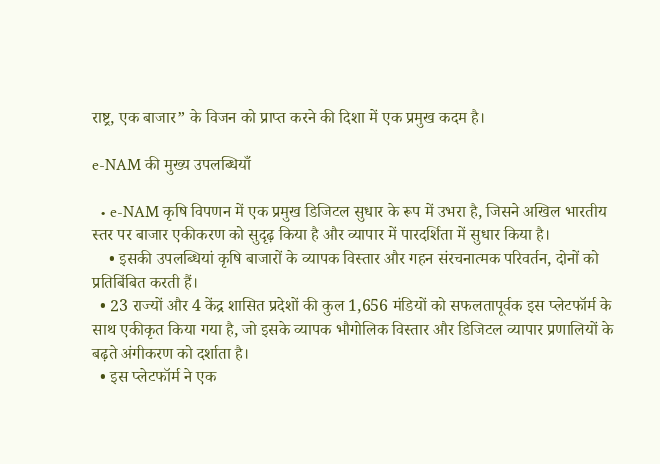राष्ट्र, एक बाजार” के विजन को प्राप्त करने की दिशा में एक प्रमुख कदम है।

e-NAM की मुख्य उपलब्धियाँ

  • e-NAM कृषि विपणन में एक प्रमुख डिजिटल सुधार के रूप में उभरा है, जिसने अखिल भारतीय स्तर पर बाजार एकीकरण को सुदृढ़ किया है और व्यापार में पारदर्शिता में सुधार किया है।
    • इसकी उपलब्धियां कृषि बाजारों के व्यापक विस्तार और गहन संरचनात्मक परिवर्तन, दोनों को प्रतिबिंबित करती हैं।
  • 23 राज्यों और 4 केंद्र शासित प्रदेशों की कुल 1,656 मंडियों को सफलतापूर्वक इस प्लेटफॉर्म के साथ एकीकृत किया गया है, जो इसके व्यापक भौगोलिक विस्तार और डिजिटल व्यापार प्रणालियों के बढ़ते अंगीकरण को दर्शाता है।
  • इस प्लेटफॉर्म ने एक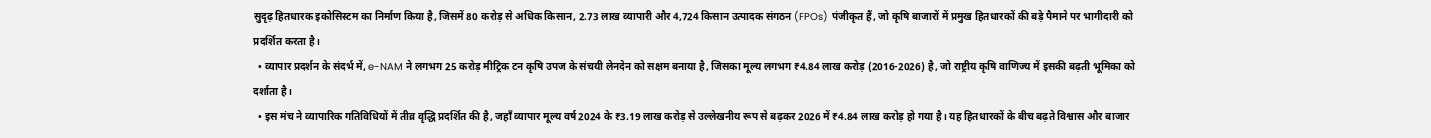सुदृढ़ हितधारक इकोसिस्टम का निर्माण किया है, जिसमें 80 करोड़ से अधिक किसान, 2.73 लाख व्यापारी और 4,724 किसान उत्पादक संगठन (FPOs) पंजीकृत हैं, जो कृषि बाजारों में प्रमुख हितधारकों की बड़े पैमाने पर भागीदारी को प्रदर्शित करता है।
  • व्यापार प्रदर्शन के संदर्भ में, e-NAM ने लगभग 25 करोड़ मीट्रिक टन कृषि उपज के संचयी लेनदेन को सक्षम बनाया है, जिसका मूल्य लगभग ₹4.84 लाख करोड़ (2016-2026) है, जो राष्ट्रीय कृषि वाणिज्य में इसकी बढ़ती भूमिका को दर्शाता है।
  • इस मंच ने व्यापारिक गतिविधियों में तीव्र वृद्धि प्रदर्शित की है, जहाँ व्यापार मूल्य वर्ष 2024 के ₹3.19 लाख करोड़ से उल्लेखनीय रूप से बढ़कर 2026 में ₹4.84 लाख करोड़ हो गया है। यह हितधारकों के बीच बढ़ते विश्वास और बाजार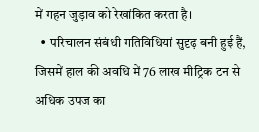में गहन जुड़ाव को रेखांकित करता है।
  • परिचालन संबंधी गतिविधियां सुदृढ़ बनी हुई हैं, जिसमें हाल की अवधि में 76 लाख मीट्रिक टन से अधिक उपज का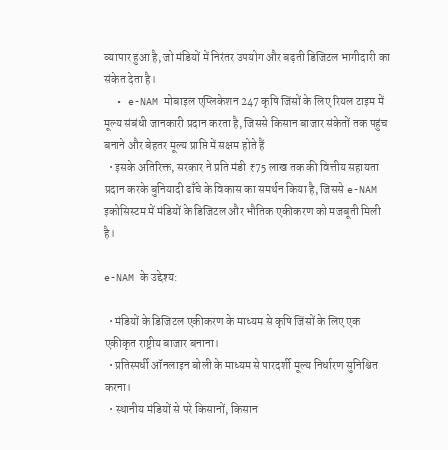व्यापार हुआ है, जो मंडियों में निरंतर उपयोग और बढ़ती डिजिटल भागीदारी का संकेत देता है।
  • e-NAM मोबाइल एप्लिकेशन 247 कृषि जिंसों के लिए रियल टाइम में मूल्य संबंधी जानकारी प्रदान करता है, जिससे किसान बाजार संकेतों तक पहुंच बनाने और बेहतर मूल्य प्राप्ति में सक्षम होते हैं
  • इसके अतिरिक्त, सरकार ने प्रति मंडी ₹75 लाख तक की वित्तीय सहायता प्रदान करके बुनियादी ढाँचे के विकास का समर्थन किया है, जिससे e-NAM इकोसिस्टम में मंडियों के डिजिटल और भौतिक एकीकरण को मजबूती मिली है।

e-NAM के उद्देश्य:

  • मंडियों के डिजिटल एकीकरण के माध्यम से कृषि जिंसों के लिए एक एकीकृत राष्ट्रीय बाजार बनाना।
  • प्रतिस्पर्धी ऑनलाइन बोली के माध्यम से पारदर्शी मूल्य निर्धारण सुनिश्चित करना।
  • स्थानीय मंडियों से परे किसानों, किसान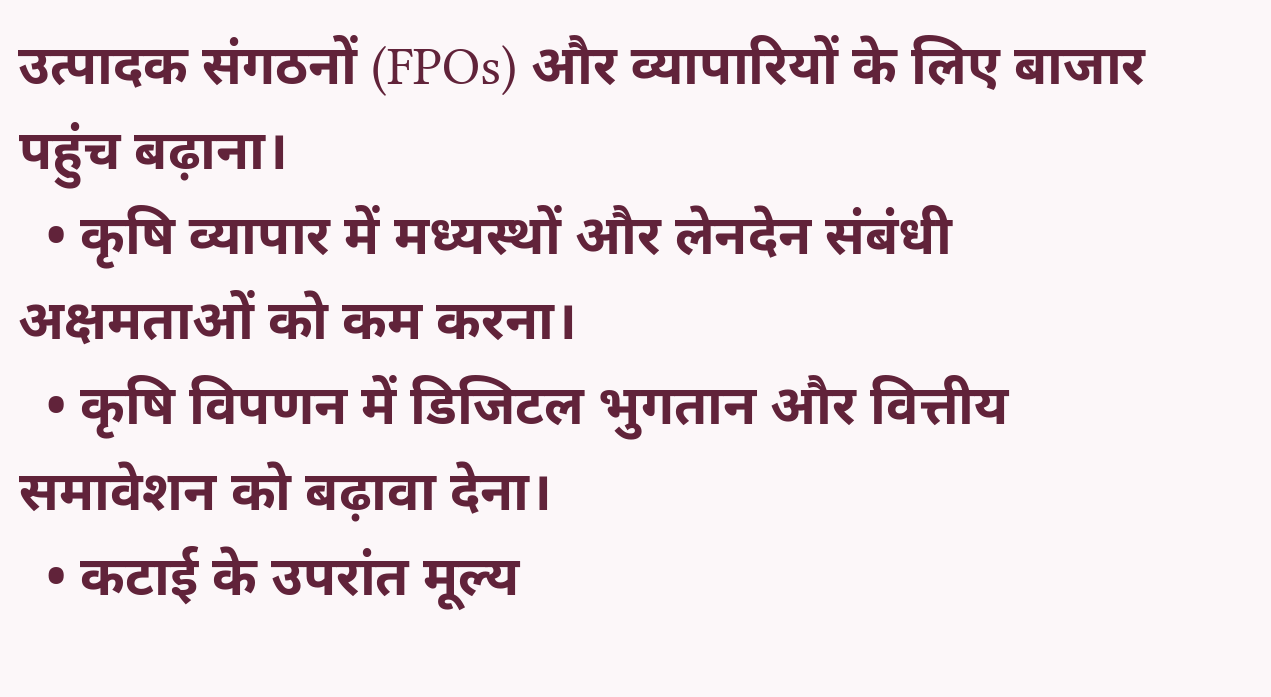उत्पादक संगठनों (FPOs) और व्यापारियों के लिए बाजार पहुंच बढ़ाना।
  • कृषि व्यापार में मध्यस्थों और लेनदेन संबंधी अक्षमताओं को कम करना।
  • कृषि विपणन में डिजिटल भुगतान और वित्तीय समावेशन को बढ़ावा देना।
  • कटाई के उपरांत मूल्य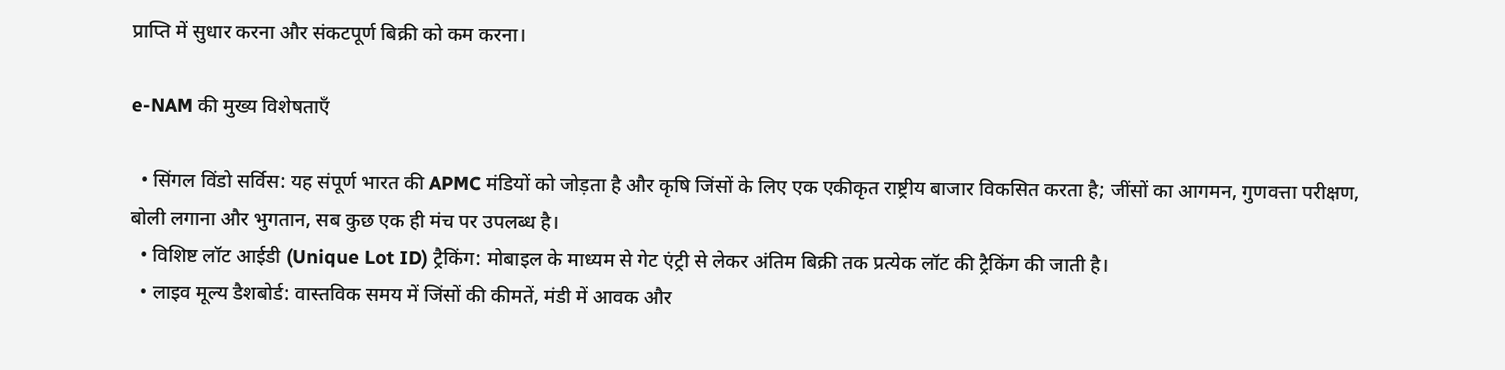प्राप्ति में सुधार करना और संकटपूर्ण बिक्री को कम करना।

e-NAM की मुख्य विशेषताएँ

  • सिंगल विंडो सर्विस: यह संपूर्ण भारत की APMC मंडियों को जोड़ता है और कृषि जिंसों के लिए एक एकीकृत राष्ट्रीय बाजार विकसित करता है; जींसों का आगमन, गुणवत्ता परीक्षण, बोली लगाना और भुगतान, सब कुछ एक ही मंच पर उपलब्ध है।
  • विशिष्ट लॉट आईडी (Unique Lot ID) ट्रैकिंग: मोबाइल के माध्यम से गेट एंट्री से लेकर अंतिम बिक्री तक प्रत्येक लॉट की ट्रैकिंग की जाती है।
  • लाइव मूल्य डैशबोर्ड: वास्तविक समय में जिंसों की कीमतें, मंडी में आवक और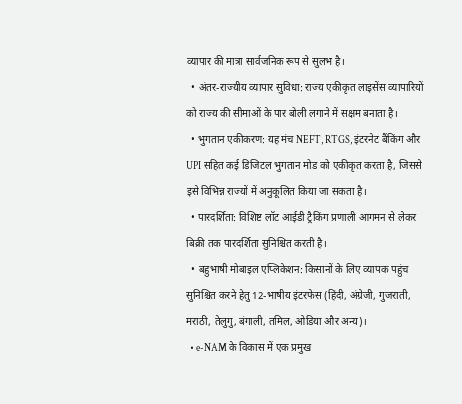व्यापार की मात्रा सार्वजनिक रूप से सुलभ है।
  • अंतर-राज्यीय व्यापार सुविधा: राज्य एकीकृत लाइसेंस व्यापारियों को राज्य की सीमाओं के पार बोली लगाने में सक्षम बनाता है।
  • भुगतान एकीकरण: यह मंच NEFT, RTGS, इंटरनेट बैंकिंग और UPI सहित कई डिजिटल भुगतान मोड को एकीकृत करता है, जिससे इसे विभिन्न राज्यों में अनुकूलित किया जा सकता है।
  • पारदर्शिता: विशिष्ट लॉट आईडी ट्रैकिंग प्रणाली आगमन से लेकर बिक्री तक पारदर्शिता सुनिश्चित करती है।
  • बहुभाषी मोबाइल एप्लिकेशन: किसानों के लिए व्यापक पहुंच सुनिश्चित करने हेतु 12-भाषीय इंटरफेस (हिंदी, अंग्रेजी, गुजराती, मराठी, तेलुगु, बंगाली, तमिल, ओडिया और अन्य)।
  • e-NAM के विकास में एक प्रमुख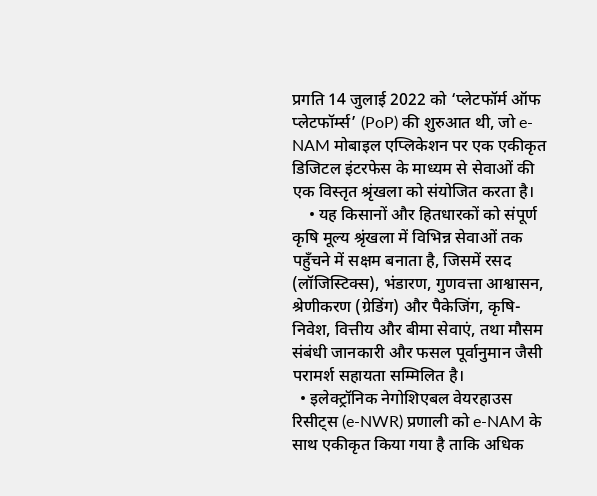प्रगति 14 जुलाई 2022 को ‘प्लेटफॉर्म ऑफ प्लेटफॉर्म्स’ (PoP) की शुरुआत थी, जो e-NAM मोबाइल एप्लिकेशन पर एक एकीकृत डिजिटल इंटरफेस के माध्यम से सेवाओं की एक विस्तृत श्रृंखला को संयोजित करता है।
    • यह किसानों और हितधारकों को संपूर्ण कृषि मूल्य श्रृंखला में विभिन्न सेवाओं तक पहुँचने में सक्षम बनाता है, जिसमें रसद (लॉजिस्टिक्स), भंडारण, गुणवत्ता आश्वासन, श्रेणीकरण (ग्रेडिंग) और पैकेजिंग, कृषि-निवेश, वित्तीय और बीमा सेवाएं, तथा मौसम संबंधी जानकारी और फसल पूर्वानुमान जैसी परामर्श सहायता सम्मिलित है।
  • इलेक्ट्रॉनिक नेगोशिएबल वेयरहाउस रिसीट्स (e-NWR) प्रणाली को e-NAM के साथ एकीकृत किया गया है ताकि अधिक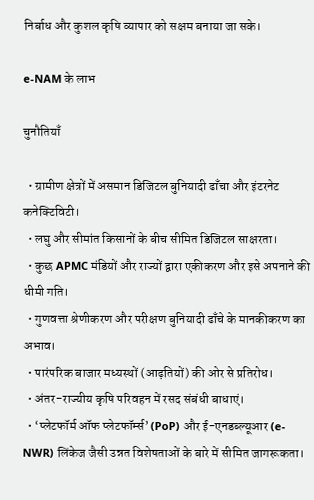निर्बाध और कुशल कृषि व्यापार को सक्षम बनाया जा सके।

e-NAM के लाभ

चुनौतियाँ

  • ग्रामीण क्षेत्रों में असमान डिजिटल बुनियादी ढाँचा और इंटरनेट कनेक्टिविटी।
  • लघु और सीमांत किसानों के बीच सीमित डिजिटल साक्षरता।
  • कुछ APMC मंडियों और राज्यों द्वारा एकीकरण और इसे अपनाने की धीमी गति।
  • गुणवत्ता श्रेणीकरण और परीक्षण बुनियादी ढाँचे के मानकीकरण का अभाव।
  • पारंपरिक बाजार मध्यस्थों (आढ़तियों) की ओर से प्रतिरोध।
  • अंतर-राज्यीय कृषि परिवहन में रसद संबंधी बाधाएं।
  • ‘प्लेटफॉर्म ऑफ प्लेटफॉर्म्स’ (PoP) और ई-एनडब्ल्यूआर (e-NWR) लिंकेज जैसी उन्नत विशेषताओं के बारे में सीमित जागरूकता।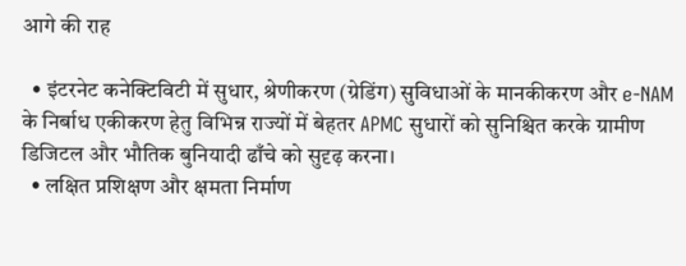आगे की राह

  • इंटरनेट कनेक्टिविटी में सुधार, श्रेणीकरण (ग्रेडिंग) सुविधाओं के मानकीकरण और e-NAM के निर्बाध एकीकरण हेतु विभिन्न राज्यों में बेहतर APMC सुधारों को सुनिश्चित करके ग्रामीण डिजिटल और भौतिक बुनियादी ढाँचे को सुदृढ़ करना।
  • लक्षित प्रशिक्षण और क्षमता निर्माण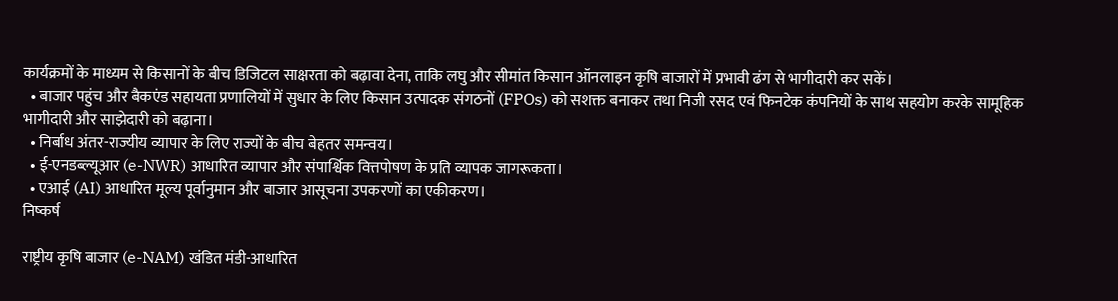कार्यक्रमों के माध्यम से किसानों के बीच डिजिटल साक्षरता को बढ़ावा देना, ताकि लघु और सीमांत किसान ऑनलाइन कृषि बाजारों में प्रभावी ढंग से भागीदारी कर सकें।
  • बाजार पहुंच और बैकएंड सहायता प्रणालियों में सुधार के लिए किसान उत्पादक संगठनों (FPOs) को सशक्त बनाकर तथा निजी रसद एवं फिनटेक कंपनियों के साथ सहयोग करके सामूहिक भागीदारी और साझेदारी को बढ़ाना।
  • निर्बाध अंतर-राज्यीय व्यापार के लिए राज्यों के बीच बेहतर समन्वय।
  • ई-एनडब्ल्यूआर (e-NWR) आधारित व्यापार और संपार्श्विक वित्तपोषण के प्रति व्यापक जागरूकता।
  • एआई (AI) आधारित मूल्य पूर्वानुमान और बाजार आसूचना उपकरणों का एकीकरण।
निष्कर्ष

राष्ट्रीय कृषि बाजार (e-NAM) खंडित मंडी-आधारित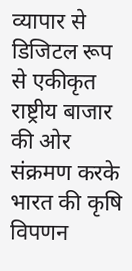व्यापार से डिजिटल रूप से एकीकृत राष्ट्रीय बाजार की ओर संक्रमण करके भारत की कृषि विपणन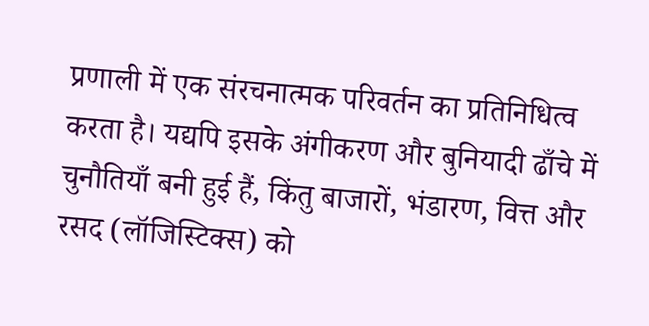प्रणाली में एक संरचनात्मक परिवर्तन का प्रतिनिधित्व करता है। यद्यपि इसके अंगीकरण और बुनियादी ढाँचे में चुनौतियाँ बनी हुई हैं, किंतु बाजारों, भंडारण, वित्त और रसद (लॉजिस्टिक्स) को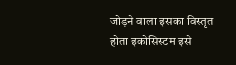जोड़ने वाला इसका विस्तृत होता इकोसिस्टम इसे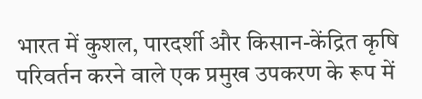भारत में कुशल, पारदर्शी और किसान-केंद्रित कृषि परिवर्तन करने वाले एक प्रमुख उपकरण के रूप में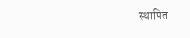स्थापित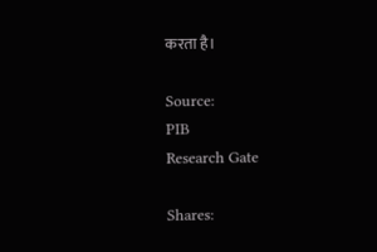करता है।

Source:
PIB
Research Gate

Shares: